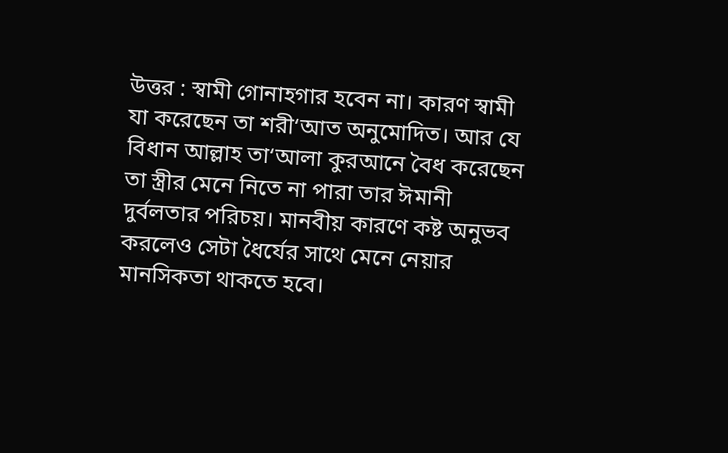উত্তর : স্বামী গোনাহগার হবেন না। কারণ স্বামী যা করেছেন তা শরী‘আত অনুমোদিত। আর যে বিধান আল্লাহ তা‘আলা কুরআনে বৈধ করেছেন তা স্ত্রীর মেনে নিতে না পারা তার ঈমানী দুর্বলতার পরিচয়। মানবীয় কারণে কষ্ট অনুভব করলেও সেটা ধৈর্যের সাথে মেনে নেয়ার মানসিকতা থাকতে হবে।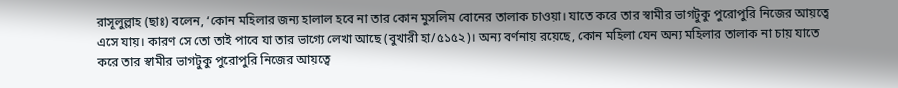রাসূলুল্লাহ (ছাঃ) বলেন, ‘কোন মহিলার জন্য হালাল হবে না তার কোন মুসলিম বোনের তালাক চাওয়া। যাতে করে তার স্বামীর ভাগটুকু পুরোপুরি নিজের আয়ত্বে এসে যায়। কারণ সে তো তাই পাবে যা তার ভাগ্যে লেখা আছে (বুখারী হা/৫১৫২)। অন্য বর্ণনায় রয়েছে, কোন মহিলা যেন অন্য মহিলার তালাক না চায় যাতে করে তার স্বামীর ভাগটুকু পুরোপুরি নিজের আয়ত্বে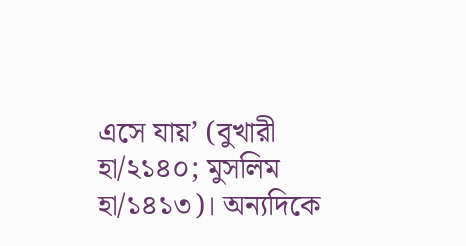এসে যায়’ (বুখারী হা/২১৪০; মুসলিম হা/১৪১৩)। অন্যদিকে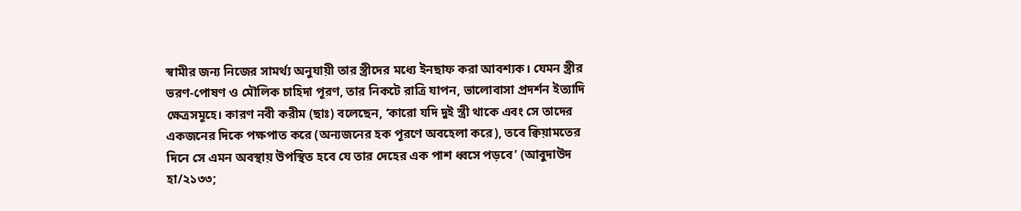স্বামীর জন্য নিজের সামর্থ্য অনুযায়ী তার স্ত্রীদের মধ্যে ইনছাফ করা আবশ্যক। যেমন স্ত্রীর ভরণ-পোষণ ও মৌলিক চাহিদা পূরণ, তার নিকটে রাত্রি যাপন, ভালোবাসা প্রদর্শন ইত্যাদি ক্ষেত্রসমূহে। কারণ নবী করীম (ছাঃ) বলেছেন, ‘কারো যদি দুই স্ত্রী থাকে এবং সে তাদের একজনের দিকে পক্ষপাত করে (অন্যজনের হক পূরণে অবহেলা করে), তবে ক্বিয়ামতের দিনে সে এমন অবস্থায় উপস্থিত হবে যে তার দেহের এক পাশ ধ্বসে পড়বে’ (আবুদাউদ হা/২১৩৩;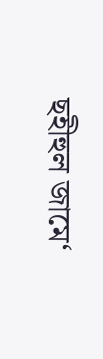ছহীহুল জামে‘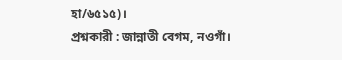হা/৬৫১৫)।
প্রশ্নকারী : জান্নাতী বেগম, নওগাঁ।